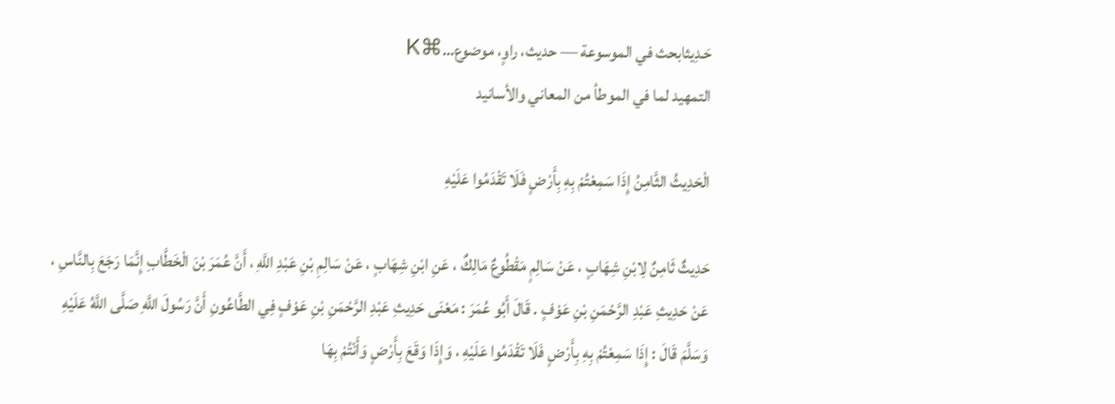حَـدِيثابحث في الموسوعة — حديث، راوٍ، موضوع…⌘K
التمهيد لما في الموطأ من المعاني والأسانيد

الْحَدِيثُ الثَّامِنُ إِذَا سَمِعْتُمْ بِهِ بِأَرْضٍ فَلَا تَقْدَمُوا عَلَيْهِ

حَدِيثٌ ثَامِنٌ لِابْنِ شِهَابٍ ، عَنْ سَالِمٍ مَقْطُوعٌ مَالِكٌ ، عَنِ ابْنِ شِهَابٍ ، عَنْ سَالِمِ بْنِ عَبْدِ اللَّهِ ، أَنَّ عُمَرَ بْنَ الْخَطَّابِ إِنَّمَا رَجَعَ بِالنَّاسِ ، عَنْ حَدِيثِ عَبْدِ الرَّحْمَنِ بْنِ عَوْفٍ . قَالَ أَبُو عُمَرَ : مَعْنَى حَدِيثِ عَبْدِ الرَّحْمَنِ بْنِ عَوْفٍ فِي الطَّاعُونِ أَنَّ رَسُولَ اللَّهِ صَلَّى اللَّهُ عَلَيْهِ وَسَلَّمَ قَالَ : إِذَا سَمِعْتُمْ بِهِ بِأَرْضٍ فَلَا تَقْدَمُوا عَلَيْهِ ، وَإِذَا وَقَعَ بِأَرْضٍ وَأَنْتُمْ بِهَا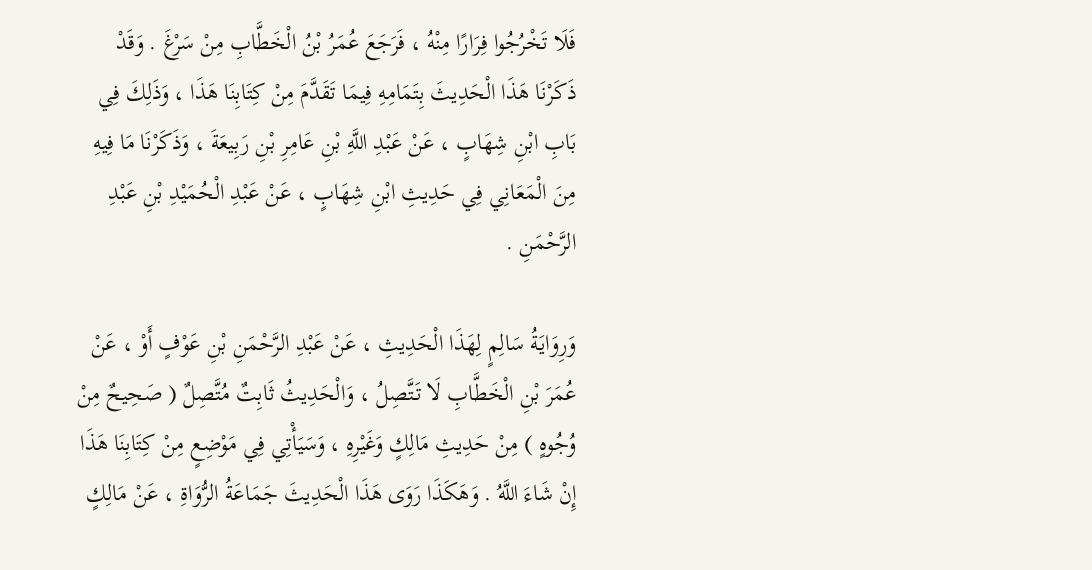فَلَا تَخْرُجُوا فِرَارًا مِنْهُ ، فَرَجَعَ عُمَرُ بْنُ الْخَطَّابِ مِنْ سَرْغَ . وَقَدْ ذَكَرْنَا هَذَا الْحَدِيثَ بِتَمَامِهِ فِيمَا تَقَدَّمَ مِنْ كِتَابِنَا هَذَا ، وَذَلِكَ فِي بَابِ ابْنِ شِهَابٍ ، عَنْ عَبْدِ اللَّهِ بْنِ عَامِرِ بْنِ رَبِيعَةَ ، وَذَكَرْنَا مَا فِيهِ مِنَ الْمَعَانِي فِي حَدِيثِ ابْنِ شِهَابٍ ، عَنْ عَبْدِ الْحُمَيْدِ بْنِ عَبْدِ الرَّحْمَنِ .

وَرِوَايَةُ سَالِمٍ لِهَذَا الْحَدِيثِ ، عَنْ عَبْدِ الرَّحْمَنِ بْنِ عَوْفٍ أَوْ ، عَنْ عُمَرَ بْنِ الْخَطَّابِ لَا تَتَّصِلُ ، وَالْحَدِيثُ ثَابِتٌ مُتَّصِلٌ ( صَحِيحٌ مِنْ وُجُوهٍ ) مِنْ حَدِيثِ مَالِكٍ وَغَيْرِهِ ، وَسَيَأْتِي فِي مَوْضِعٍ مِنْ كِتَابِنَا هَذَا إِنْ شَاءَ اللَّهُ . وَهَكَذَا رَوَى هَذَا الْحَدِيثَ جَمَاعَةُ الرُّوَاةِ ، عَنْ مَالِكٍ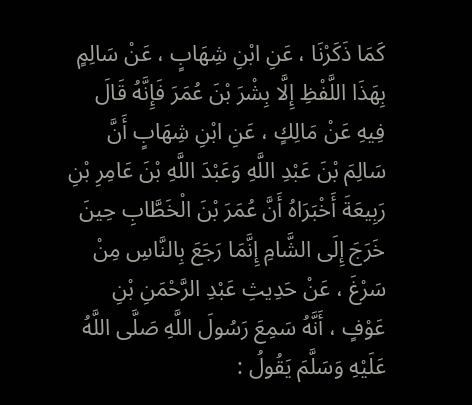كَمَا ذَكَرْنَا ، عَنِ ابْنِ شِهَابٍ ، عَنْ سَالِمٍ بِهَذَا اللَّفْظِ إِلَّا بِشْرَ بْنَ عُمَرَ فَإِنَّهُ قَالَ فِيهِ عَنْ مَالِكٍ ، عَنِ ابْنِ شِهَابٍ أَنَّ سَالِمَ بْنَ عَبْدِ اللَّهِ وَعَبْدَ اللَّهِ بْنَ عَامِرِ بْنِ رَبِيعَةَ أَخْبَرَاهُ أَنَّ عُمَرَ بْنَ الْخَطَّابِ حِينَ خَرَجَ إِلَى الشَّامِ إِنَّمَا رَجَعَ بِالنَّاسِ مِنْ سَرْغَ ، عَنْ حَدِيثِ عَبْدِ الرَّحْمَنِ بْنِ عَوْفٍ ، أَنَّهُ سَمِعَ رَسُولَ اللَّهِ صَلَّى اللَّهُ عَلَيْهِ وَسَلَّمَ يَقُولُ :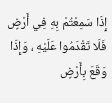إِذَا سَمِعْتُمْ بِهِ فِي أَرْضٍ فَلَا تَقْدَمُوا عَلَيْهِ ، وَإِذَا وَقَعَ بِأَرْضٍ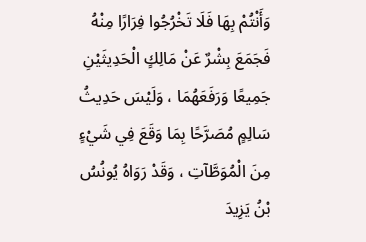وَأَنْتُمْ بِهَا فَلَا تَخْرُجُوا فِرَارًا مِنْهُ فَجَمَعَ بِشْرٌ عَنْ مَالِكٍ الْحَدِيثَيْنِ جَمِيعًا وَرَفَعَهُمَا ، وَلَيْسَ حَدِيثُ سَالِمٍ مُصَرَّحًا بِمَا وَقَعَ فِي شَيْءٍ مِنَ الْمُوَطَّآتِ ، وَقَدْ رَوَاهُ يُونُسُ بْنُ يَزِيدَ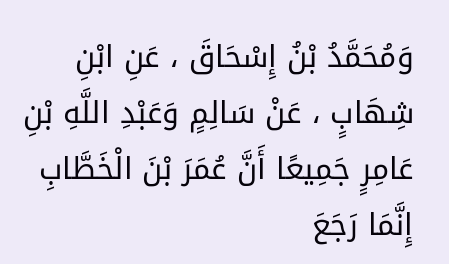وَمُحَمَّدُ بْنُ إِسْحَاقَ ، عَنِ ابْنِ شِهَابٍ ، عَنْ سَالِمٍ وَعَبْدِ اللَّهِ بْنِ عَامِرٍ جَمِيعًا أَنَّ عُمَرَ بْنَ الْخَطَّابِ إِنَّمَا رَجَعَ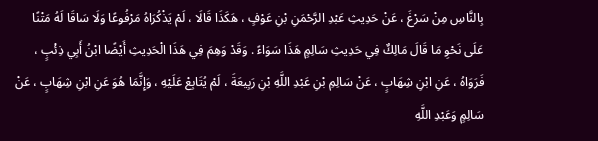بِالنَّاسِ مِنْ سَرْغَ ، عَنْ حَدِيثِ عَبْدِ الرَّحْمَنِ بْنِ عَوْفٍ ، هَكَذَا قَالَا ، لَمْ يَذْكُرَاهُ مَرْفُوعًا وَلَا سَاقَا لَهُ مَتْنًا عَلَى نَحْوِ مَا قَالَ مَالِكٌ فِي حَدِيثِ سَالِمٍ هَذَا سَوَاءً . وَقَدْ وَهِمَ فِي هَذَا الْحَدِيثِ أَيْضًا ابْنُ أَبِي ذِئْبٍ ، فَرَوَاهُ ، عَنِ ابْنِ شِهَابٍ ، عَنْ سَالِمِ بْنِ عَبْدِ اللَّهِ بْنِ رَبِيعَةَ ، لَمْ يُتَابِعْ عَلَيْهِ ، وَإِنَّمَا هُوَ عَنِ ابْنِ شِهَابٍ ، عَنْ سَالِمٍ وَعَبْدِ اللَّهِ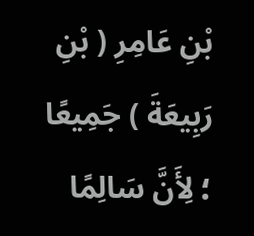بْنِ عَامِرِ ( بْنِ رَبِيعَةَ ) جَمِيعًا ؛ لِأَنَّ سَالِمًا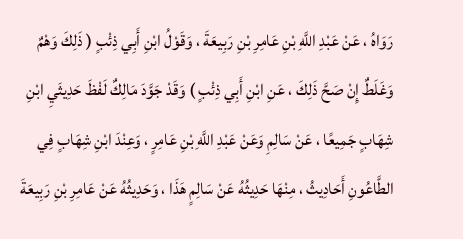رَوَاهُ ، عَنْ عَبْدِ اللَّهِ بْنِ عَامِرِ بْنِ رَبِيعَةَ ، وَقَوْلُ ابْنِ أَبِي ذِئْبٍ ( ذَلِكَ وَهْمٌ وَغَلَطٌ إِنْ صَحَّ ذَلِكَ ، عَنِ ابْنِ أَبِي ذِئْبٍ ) وَقَدْ جَوَّدَ مَالِكٌ لَفْظَ حَدِيثَيِ ابْنِ شِهَابٍ جَمِيعًا ، عَنْ سَالِمِ وَعَنْ عَبْدِ اللَّهِ بْنِ عَامِرٍ ، وَعِنْدَ ابْنِ شِهَابٍ فِي الطَّاعُونِ أَحَادِيثُ ، مِنْهَا حَدِيثُهُ عَنْ سَالِمٍ هَذَا ، وَحَدِيثُهُ عَنْ عَامِرِ بْنِ رَبِيعَةَ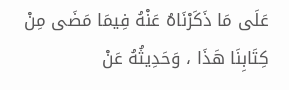عَلَى مَا ذَكَرْنَاهُ عَنْهُ فِيمَا مَضَى مِنْ كِتَابِنَا هَذَا ، وَحَدِيثُهُ عَنْ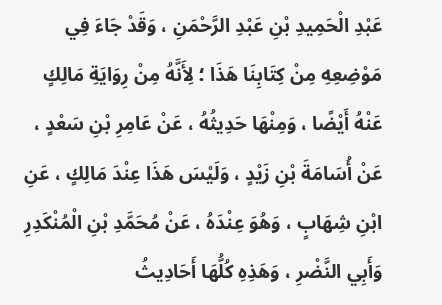عَبْدِ الْحَمِيدِ بْنِ عَبْدِ الرَّحْمَنِ ، وَقَدْ جَاءَ فِي مَوْضِعِهِ مِنْ كِتَابِنَا هَذَا ؛ لِأَنَّهُ مِنْ رِوَايَةِ مَالِكٍ عَنْهُ أَيْضًا ، وَمِنْهَا حَدِيثُهُ ، عَنْ عَامِرِ بْنِ سَعْدٍ ، عَنْ أُسَامَةَ بْنِ زَيْدٍ ، وَلَيْسَ هَذَا عِنْدَ مَالِكٍ ، عَنِ ابْنِ شِهَابٍ ، وَهُوَ عِنْدَهُ ، عَنْ مُحَمَّدِ بْنِ الْمُنْكَدِرِ وَأَبِي النَّضْرِ ، وَهَذِهِ كُلُّهَا أَحَادِيثُ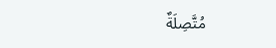مُتَّصِلَةٌ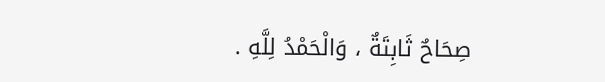صِحَاحٌ ثَابِتَةٌ ، وَالْحَمْدُ لِلَّهِ .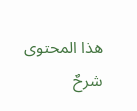هذا المحتوى شرحٌ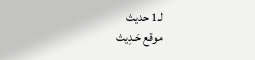لـ1 حديث
موقع حَـدِيث